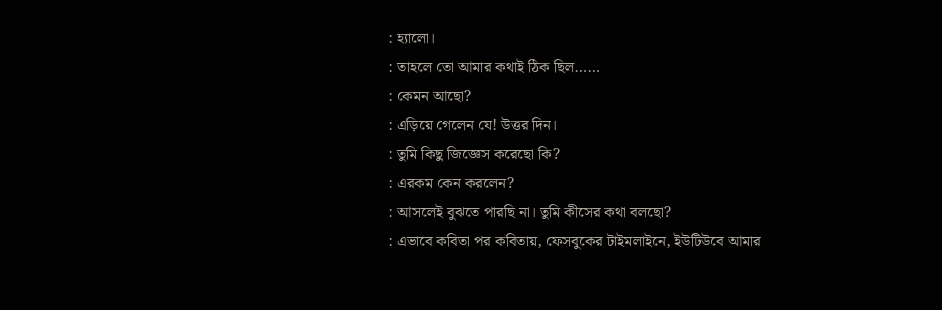: হ্যালো।
: তাহলে তো আমার কথাই ঠিক ছিল……
: কেমন আছো?
: এড়িয়ে গেলেন যে! উত্তর দিন।
: তুমি কিছু জিজ্ঞেস করেছো কি?
: এরকম কেন করলেন?
: আসলেই বুঝতে পারছি না। তুমি কীসের কথা বলছো?
: এভাবে কবিতা পর কবিতায়, ফেসবুকের টাইমলাইনে, ইউটিউবে আমার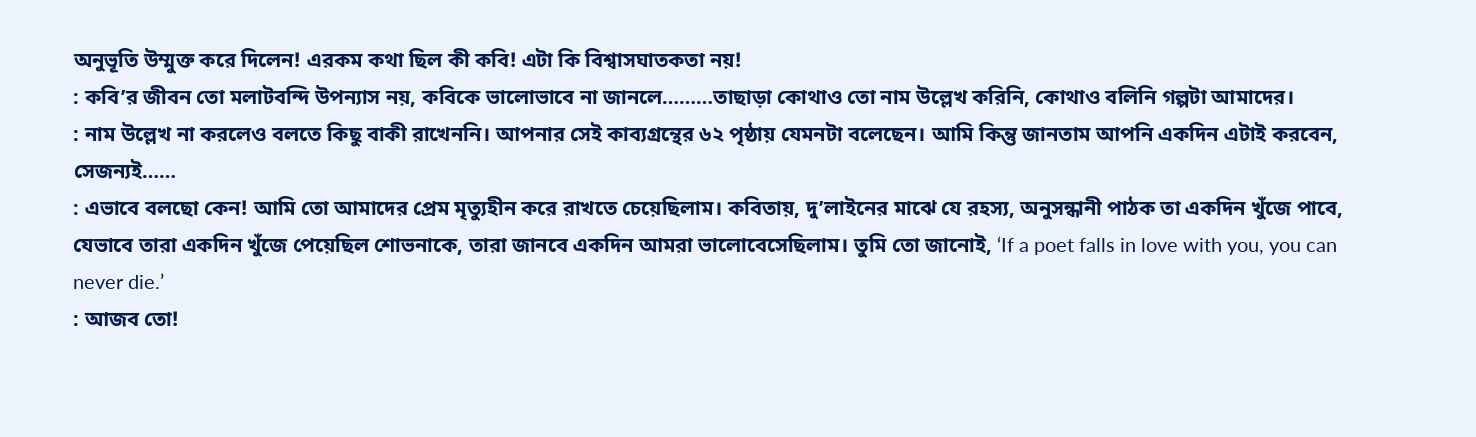অনুভূতি উম্মুক্ত করে দিলেন! এরকম কথা ছিল কী কবি! এটা কি বিশ্বাসঘাতকতা নয়!
: কবি’র জীবন তো মলাটবন্দি উপন্যাস নয়, কবিকে ভালোভাবে না জানলে………তাছাড়া কোথাও তো নাম উল্লেখ করিনি, কোথাও বলিনি গল্পটা আমাদের।
: নাম উল্লেখ না করলেও বলতে কিছু বাকী রাখেননি। আপনার সেই কাব্যগ্রন্থের ৬২ পৃষ্ঠায় যেমনটা বলেছেন। আমি কিন্তু জানতাম আপনি একদিন এটাই করবেন, সেজন্যই……
: এভাবে বলছো কেন! আমি তো আমাদের প্রেম মৃত্যুহীন করে রাখতে চেয়েছিলাম। কবিতায়, দু’লাইনের মাঝে যে রহস্য, অনুসন্ধানী পাঠক তা একদিন খুঁজে পাবে, যেভাবে তারা একদিন খুঁজে পেয়েছিল শোভনাকে, তারা জানবে একদিন আমরা ভালোবেসেছিলাম। তুমি তো জানোই, ‘If a poet falls in love with you, you can never die.’
: আজব তো!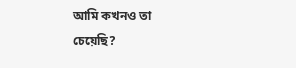আমি কখনও তা চেয়েছি?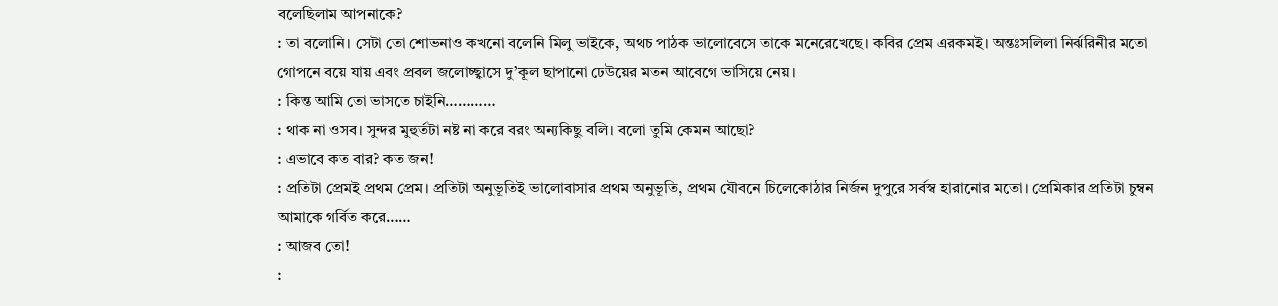বলেছিলাম আপনাকে?
: তা বলোনি। সেটা তো শোভনাও কখনো বলেনি মিলু ভাইকে, অথচ পাঠক ভালোবেসে তাকে মনেরেখেছে। কবির প্রেম এরকমই। অন্তঃসলিলা নির্ঝরিনীর মতো গোপনে বয়ে যায় এবং প্রবল জলোচ্ছ্বাসে দু’কূল ছাপানো ঢেউয়ের মতন আবেগে ভাসিয়ে নেয়।
: কিন্ত আমি তো ভাসতে চাইনি…………
: থাক না ওসব। সুন্দর মুহুর্তটা নষ্ট না করে বরং অন্যকিছু বলি। বলো তুমি কেমন আছো?
: এভাবে কত বার? কত জন!
: প্রতিটা প্রেমই প্রথম প্রেম। প্রতিটা অনুভূতিই ভালোবাসার প্রথম অনুভূতি, প্রথম যৌবনে চিলেকোঠার নির্জন দুপুরে সর্বস্ব হারানোর মতো। প্রেমিকার প্রতিটা চুম্বন আমাকে গর্বিত করে……
: আজব তো!
: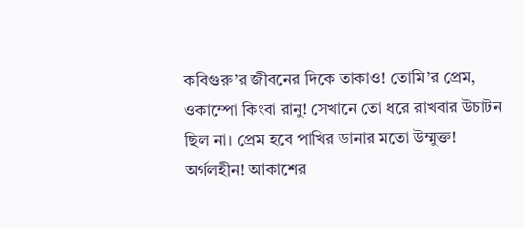কবিগুরু’র জীবনের দিকে তাকাও! তোমি’র প্রেম, ওকাম্পো কিংবা রানু! সেখানে তো ধরে রাখবার উচাটন ছিল না। প্রেম হবে পাখির ডানার মতো উম্মুক্ত! অর্গলহীন! আকাশের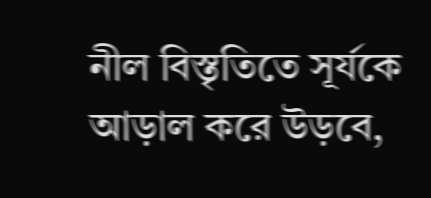নীল বিস্তৃতিতে সূর্যকে আড়াল করে উড়বে,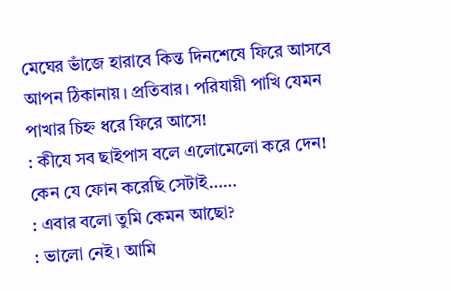মেঘের ভাঁজে হারাবে কিন্ত দিনশেষে ফিরে আসবে আপন ঠিকানায়। প্রতিবার। পরিযায়ী পাখি যেমন পাখার চিহ্ন ধরে ফিরে আসে!
: কীযে সব ছাইপাস বলে এলোমেলো করে দেন! কেন যে ফোন করেছি সেটাই……
: এবার বলো তুমি কেমন আছো?
: ভালো নেই। আমি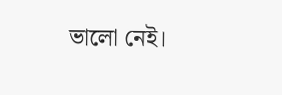ভালো নেই।